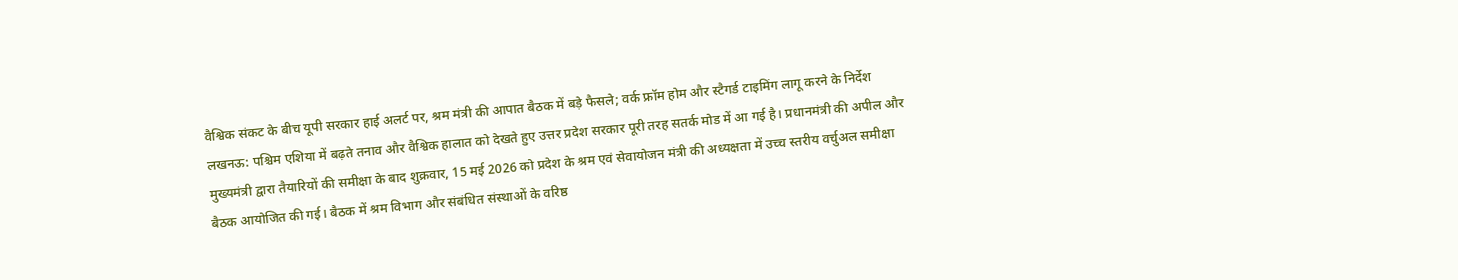वैश्विक संकट के बीच यूपी सरकार हाई अलर्ट पर, श्रम मंत्री की आपात बैठक में बड़े फैसले; वर्क फ्रॉम होम और स्टैगर्ड टाइमिंग लागू करने के निर्देश
लखनऊ: पश्चिम एशिया में बढ़ते तनाव और वैश्विक हालात को देखते हुए उत्तर प्रदेश सरकार पूरी तरह सतर्क मोड में आ गई है। प्रधानमंत्री की अपील और मुख्यमंत्री द्वारा तैयारियों की समीक्षा के बाद शुक्रवार, 15 मई 2026 को प्रदेश के श्रम एवं सेवायोजन मंत्री की अध्यक्षता में उच्च स्तरीय वर्चुअल समीक्षा बैठक आयोजित की गई। बैठक में श्रम विभाग और संबंधित संस्थाओं के वरिष्ठ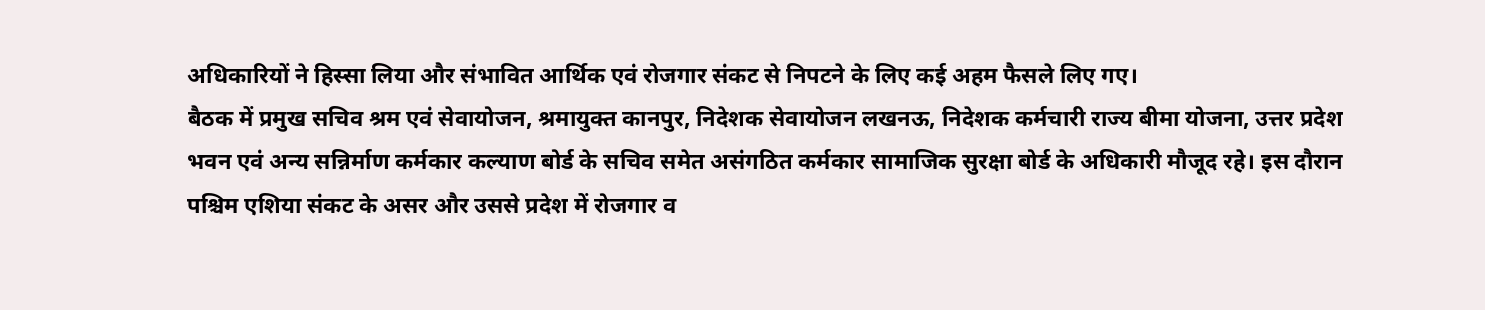अधिकारियों ने हिस्सा लिया और संभावित आर्थिक एवं रोजगार संकट से निपटने के लिए कई अहम फैसले लिए गए।
बैठक में प्रमुख सचिव श्रम एवं सेवायोजन, श्रमायुक्त कानपुर, निदेशक सेवायोजन लखनऊ, निदेशक कर्मचारी राज्य बीमा योजना, उत्तर प्रदेश भवन एवं अन्य सन्निर्माण कर्मकार कल्याण बोर्ड के सचिव समेत असंगठित कर्मकार सामाजिक सुरक्षा बोर्ड के अधिकारी मौजूद रहे। इस दौरान पश्चिम एशिया संकट के असर और उससे प्रदेश में रोजगार व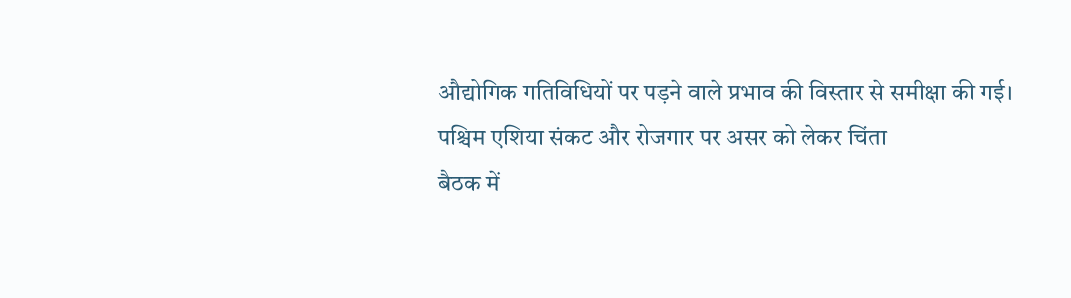औद्योगिक गतिविधियों पर पड़ने वाले प्रभाव की विस्तार से समीक्षा की गई।
पश्चिम एशिया संकट और रोजगार पर असर को लेकर चिंता
बैठक में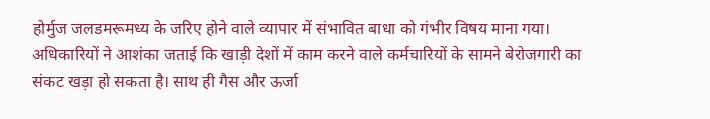होर्मुज जलडमरूमध्य के जरिए होने वाले व्यापार में संभावित बाधा को गंभीर विषय माना गया। अधिकारियों ने आशंका जताई कि खाड़ी देशों में काम करने वाले कर्मचारियों के सामने बेरोजगारी का संकट खड़ा हो सकता है। साथ ही गैस और ऊर्जा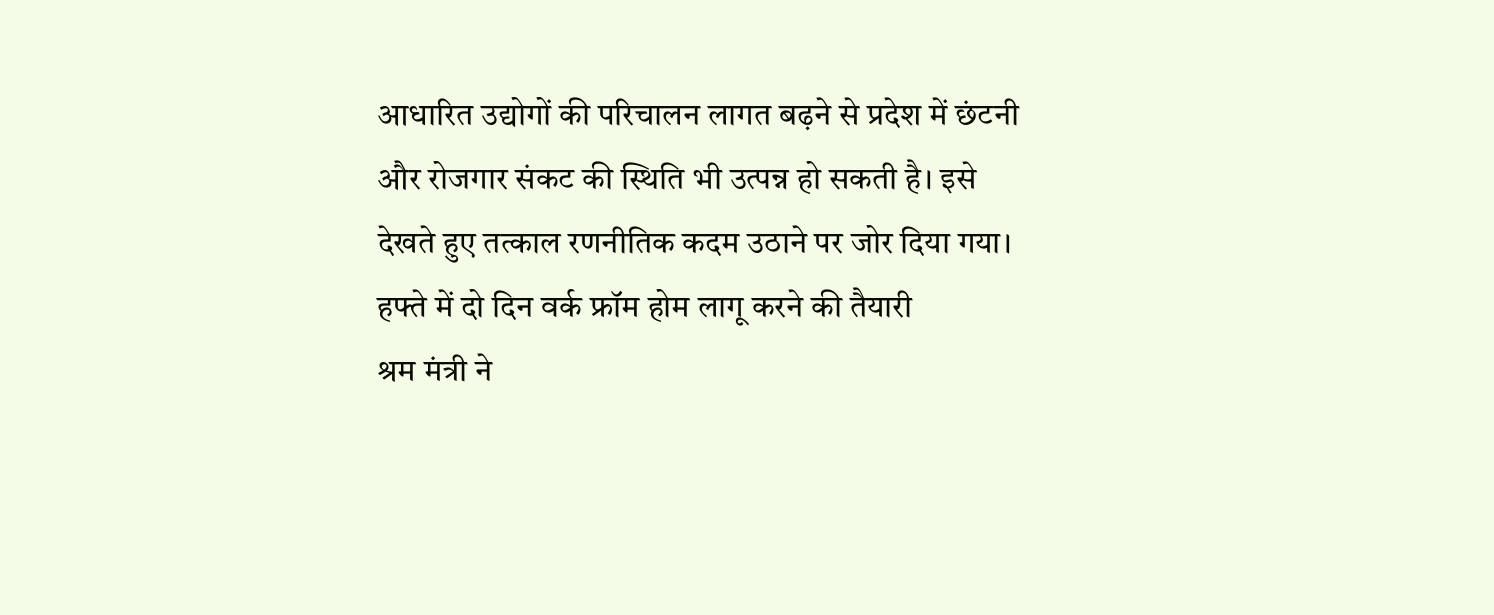आधारित उद्योगों की परिचालन लागत बढ़ने से प्रदेश में छंटनी और रोजगार संकट की स्थिति भी उत्पन्न हो सकती है। इसे देखते हुए तत्काल रणनीतिक कदम उठाने पर जोर दिया गया।
हफ्ते में दो दिन वर्क फ्रॉम होम लागू करने की तैयारी
श्रम मंत्री ने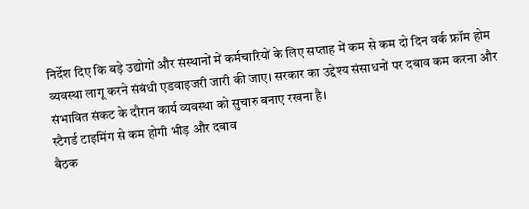निर्देश दिए कि बड़े उद्योगों और संस्थानों में कर्मचारियों के लिए सप्ताह में कम से कम दो दिन वर्क फ्रॉम होम व्यवस्था लागू करने संबंधी एडवाइजरी जारी की जाए। सरकार का उद्देश्य संसाधनों पर दबाव कम करना और संभावित संकट के दौरान कार्य व्यवस्था को सुचारु बनाए रखना है।
स्टैगर्ड टाइमिंग से कम होगी भीड़ और दबाव
बैठक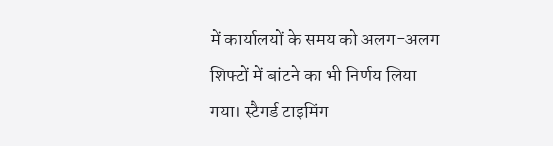में कार्यालयों के समय को अलग-अलग शिफ्टों में बांटने का भी निर्णय लिया गया। स्टैगर्ड टाइमिंग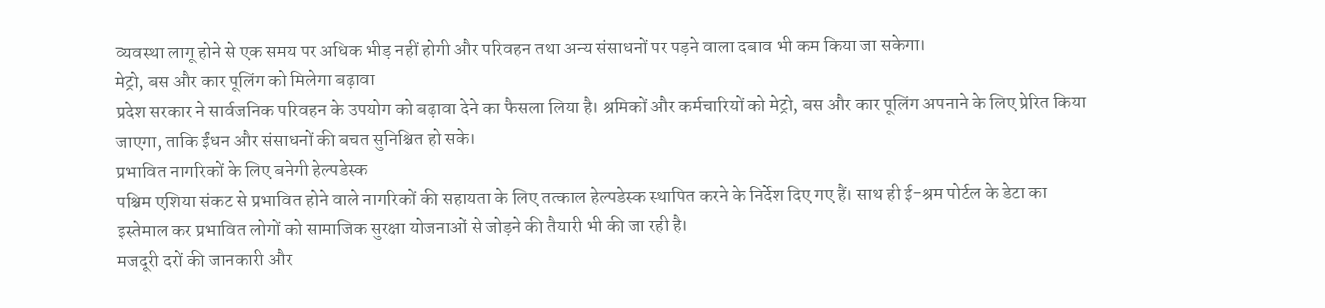व्यवस्था लागू होने से एक समय पर अधिक भीड़ नहीं होगी और परिवहन तथा अन्य संसाधनों पर पड़ने वाला दबाव भी कम किया जा सकेगा।
मेट्रो, बस और कार पूलिंग को मिलेगा बढ़ावा
प्रदेश सरकार ने सार्वजनिक परिवहन के उपयोग को बढ़ावा देने का फैसला लिया है। श्रमिकों और कर्मचारियों को मेट्रो, बस और कार पूलिंग अपनाने के लिए प्रेरित किया जाएगा, ताकि ईंधन और संसाधनों की बचत सुनिश्चित हो सके।
प्रभावित नागरिकों के लिए बनेगी हेल्पडेस्क
पश्चिम एशिया संकट से प्रभावित होने वाले नागरिकों की सहायता के लिए तत्काल हेल्पडेस्क स्थापित करने के निर्देश दिए गए हैं। साथ ही ई-श्रम पोर्टल के डेटा का इस्तेमाल कर प्रभावित लोगों को सामाजिक सुरक्षा योजनाओं से जोड़ने की तैयारी भी की जा रही है।
मजदूरी दरों की जानकारी और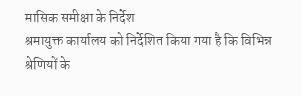मासिक समीक्षा के निर्देश
श्रमायुक्त कार्यालय को निर्देशित किया गया है कि विभिन्न श्रेणियों के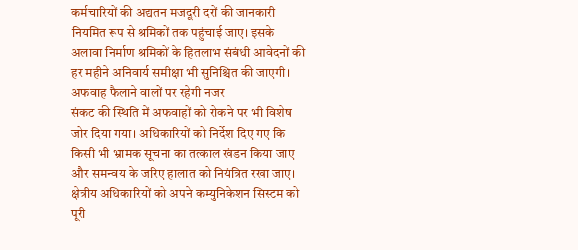कर्मचारियों की अद्यतन मजदूरी दरों की जानकारी नियमित रूप से श्रमिकों तक पहुंचाई जाए। इसके अलावा निर्माण श्रमिकों के हितलाभ संबंधी आवेदनों की हर महीने अनिवार्य समीक्षा भी सुनिश्चित की जाएगी।
अफवाह फैलाने वालों पर रहेगी नजर
संकट की स्थिति में अफवाहों को रोकने पर भी विशेष जोर दिया गया। अधिकारियों को निर्देश दिए गए कि किसी भी भ्रामक सूचना का तत्काल खंडन किया जाए और समन्वय के जरिए हालात को नियंत्रित रखा जाए। क्षेत्रीय अधिकारियों को अपने कम्युनिकेशन सिस्टम को पूरी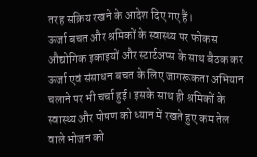तरह सक्रिय रखने के आदेश दिए गए हैं।
ऊर्जा बचत और श्रमिकों के स्वास्थ्य पर फोकस
औद्योगिक इकाइयों और स्टार्टअप्स के साथ बैठक कर ऊर्जा एवं संसाधन बचत के लिए जागरूकता अभियान चलाने पर भी चर्चा हुई। इसके साथ ही श्रमिकों के स्वास्थ्य और पोषण को ध्यान में रखते हुए कम तेल वाले भोजन को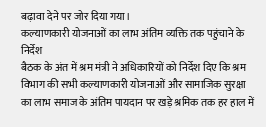बढ़ावा देने पर जोर दिया गया।
कल्याणकारी योजनाओं का लाभ अंतिम व्यक्ति तक पहुंचाने के निर्देश
बैठक के अंत में श्रम मंत्री ने अधिकारियों को निर्देश दिए कि श्रम विभाग की सभी कल्याणकारी योजनाओं और सामाजिक सुरक्षा का लाभ समाज के अंतिम पायदान पर खड़े श्रमिक तक हर हाल में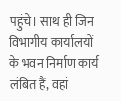पहुंचे। साथ ही जिन विभागीय कार्यालयों के भवन निर्माण कार्य लंबित हैं, वहां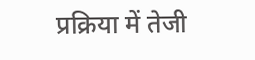प्रक्रिया में तेजी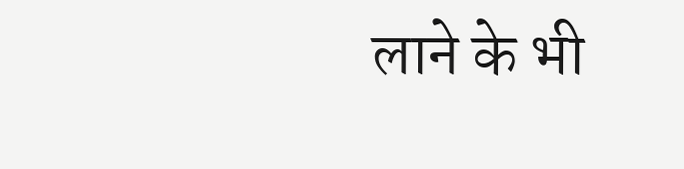लाने के भी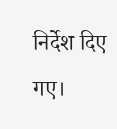निर्देश दिए गए।